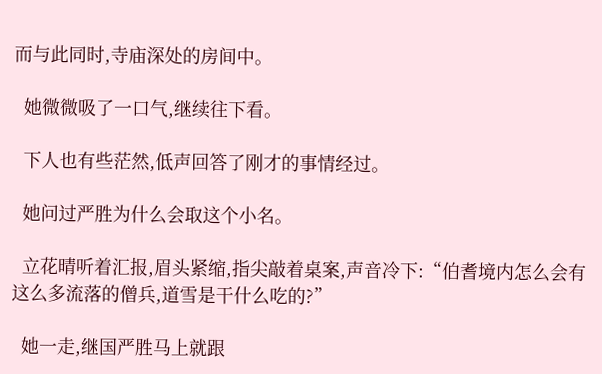而与此同时,寺庙深处的房间中。

  她微微吸了一口气,继续往下看。

  下人也有些茫然,低声回答了刚才的事情经过。

  她问过严胜为什么会取这个小名。

  立花晴听着汇报,眉头紧缩,指尖敲着桌案,声音冷下:“伯耆境内怎么会有这么多流落的僧兵,道雪是干什么吃的?”

  她一走,继国严胜马上就跟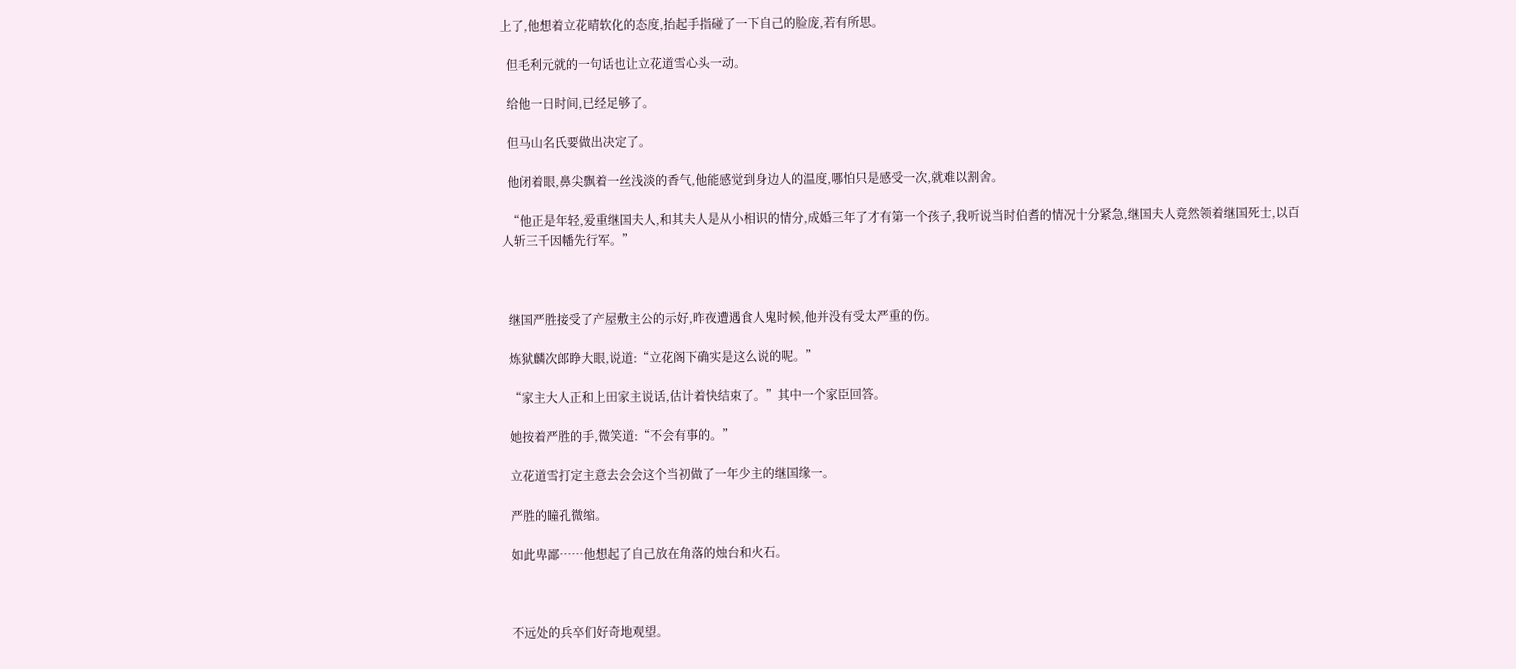上了,他想着立花晴软化的态度,抬起手指碰了一下自己的脸庞,若有所思。

  但毛利元就的一句话也让立花道雪心头一动。

  给他一日时间,已经足够了。

  但马山名氏要做出决定了。

  他闭着眼,鼻尖飘着一丝浅淡的香气,他能感觉到身边人的温度,哪怕只是感受一次,就难以割舍。

  “他正是年轻,爱重继国夫人,和其夫人是从小相识的情分,成婚三年了才有第一个孩子,我听说当时伯耆的情况十分紧急,继国夫人竟然领着继国死士,以百人斩三千因幡先行军。”



  继国严胜接受了产屋敷主公的示好,昨夜遭遇食人鬼时候,他并没有受太严重的伤。

  炼狱麟次郎睁大眼,说道:“立花阁下确实是这么说的呢。”

  “家主大人正和上田家主说话,估计着快结束了。”其中一个家臣回答。

  她按着严胜的手,微笑道:“不会有事的。”

  立花道雪打定主意去会会这个当初做了一年少主的继国缘一。

  严胜的瞳孔微缩。

  如此卑鄙……他想起了自己放在角落的烛台和火石。



  不远处的兵卒们好奇地观望。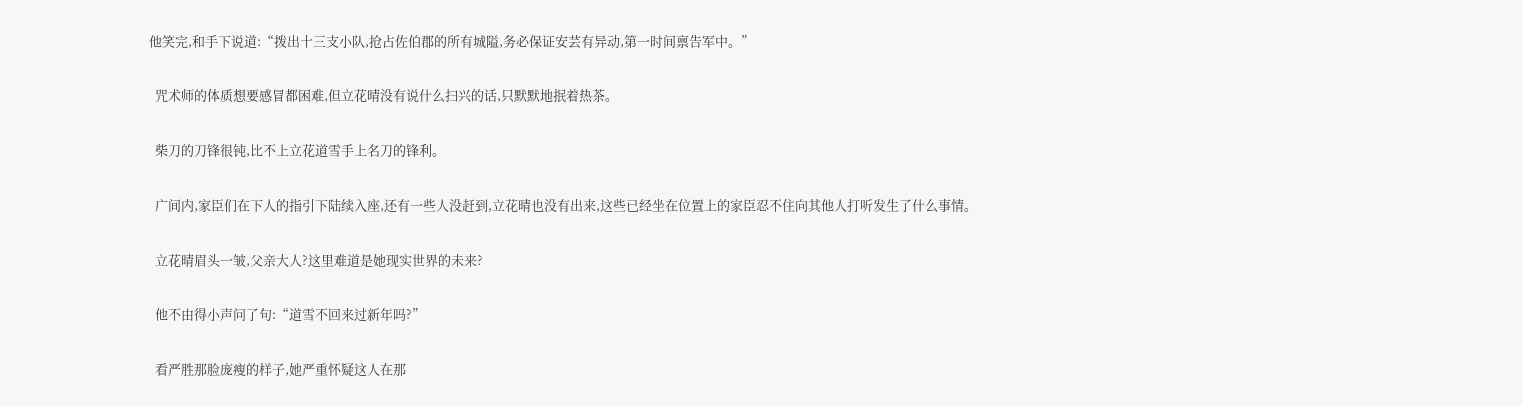他笑完,和手下说道:“拨出十三支小队,抢占佐伯郡的所有城隘,务必保证安芸有异动,第一时间禀告军中。”

  咒术师的体质想要感冒都困难,但立花晴没有说什么扫兴的话,只默默地抿着热茶。

  柴刀的刀锋很钝,比不上立花道雪手上名刀的锋利。

  广间内,家臣们在下人的指引下陆续入座,还有一些人没赶到,立花晴也没有出来,这些已经坐在位置上的家臣忍不住向其他人打听发生了什么事情。

  立花晴眉头一皱,父亲大人?这里难道是她现实世界的未来?

  他不由得小声问了句:“道雪不回来过新年吗?”

  看严胜那脸庞瘦的样子,她严重怀疑这人在那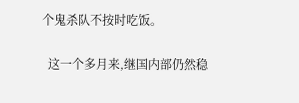个鬼杀队不按时吃饭。

  这一个多月来,继国内部仍然稳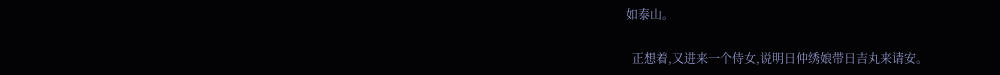如泰山。

  正想着,又进来一个侍女,说明日仲绣娘带日吉丸来请安。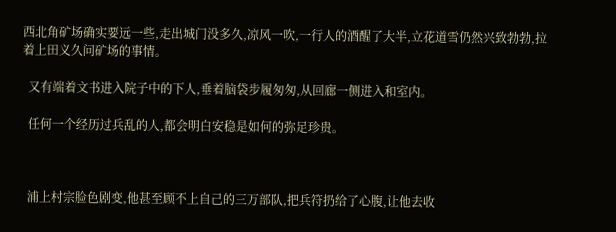西北角矿场确实要远一些,走出城门没多久,凉风一吹,一行人的酒醒了大半,立花道雪仍然兴致勃勃,拉着上田义久问矿场的事情。

  又有端着文书进入院子中的下人,垂着脑袋步履匆匆,从回廊一侧进入和室内。

  任何一个经历过兵乱的人,都会明白安稳是如何的弥足珍贵。



  浦上村宗脸色剧变,他甚至顾不上自己的三万部队,把兵符扔给了心腹,让他去收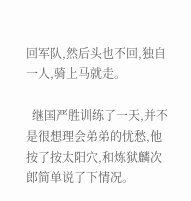回军队,然后头也不回,独自一人,骑上马就走。

  继国严胜训练了一天,并不是很想理会弟弟的忧愁,他按了按太阳穴,和炼狱麟次郎简单说了下情况。